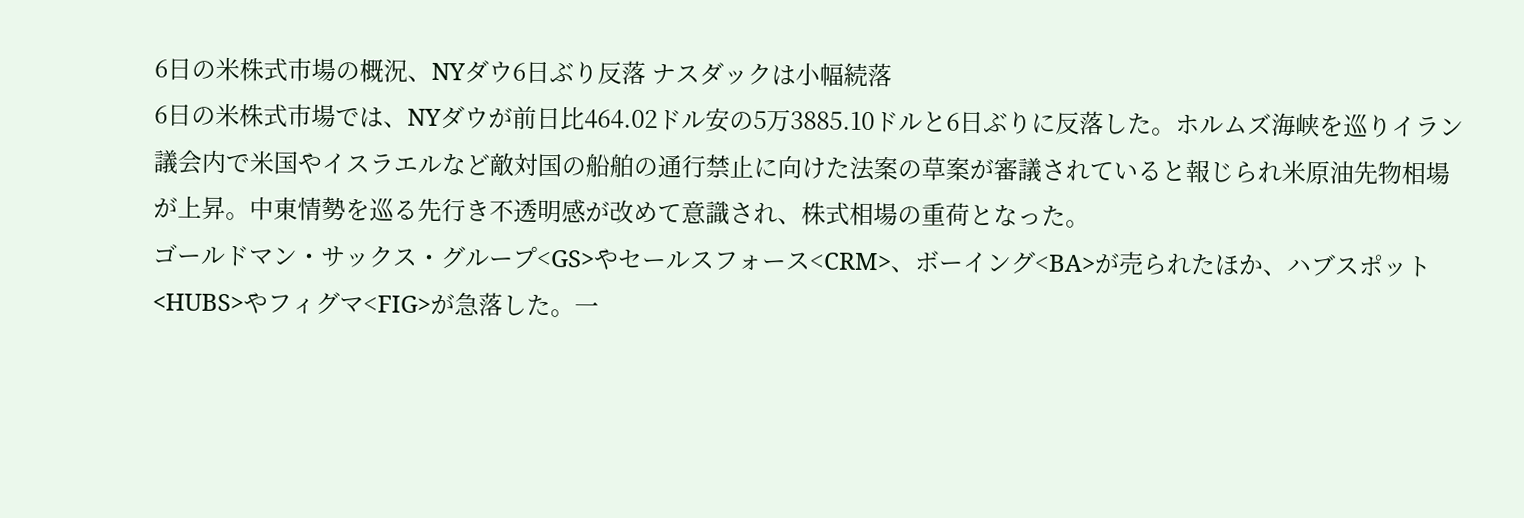6日の米株式市場の概況、NYダウ6日ぶり反落 ナスダックは小幅続落
6日の米株式市場では、NYダウが前日比464.02ドル安の5万3885.10ドルと6日ぶりに反落した。ホルムズ海峡を巡りイラン議会内で米国やイスラエルなど敵対国の船舶の通行禁止に向けた法案の草案が審議されていると報じられ米原油先物相場が上昇。中東情勢を巡る先行き不透明感が改めて意識され、株式相場の重荷となった。
ゴールドマン・サックス・グループ<GS>やセールスフォース<CRM>、ボーイング<BA>が売られたほか、ハブスポット<HUBS>やフィグマ<FIG>が急落した。一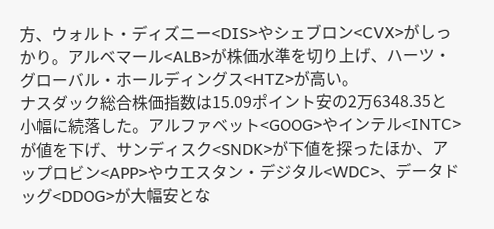方、ウォルト・ディズニー<DIS>やシェブロン<CVX>がしっかり。アルベマール<ALB>が株価水準を切り上げ、ハーツ・グローバル・ホールディングス<HTZ>が高い。
ナスダック総合株価指数は15.09ポイント安の2万6348.35と小幅に続落した。アルファベット<GOOG>やインテル<INTC>が値を下げ、サンディスク<SNDK>が下値を探ったほか、アップロビン<APP>やウエスタン・デジタル<WDC>、データドッグ<DDOG>が大幅安とな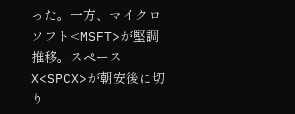った。一方、マイクロソフト<MSFT>が堅調推移。スペースX<SPCX>が朝安後に切り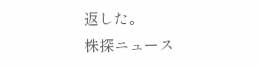返した。
株探ニュース